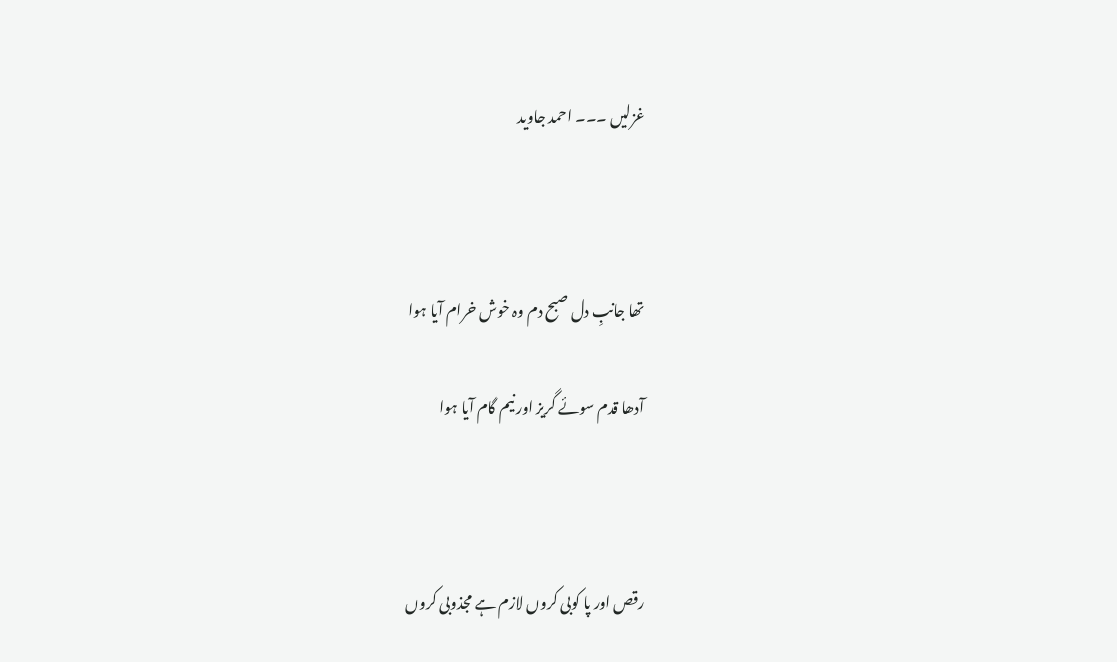غزلیں ۔۔۔ احمد جاوید



تھا جانبِ دل صبح دم وہ خوش خرام آیا ہوا

آدھا قدم سوئے گریز اور نیم گام آیا ہوا



رقص اور پا کوبی کروں لازم ہے مجذوبی کروں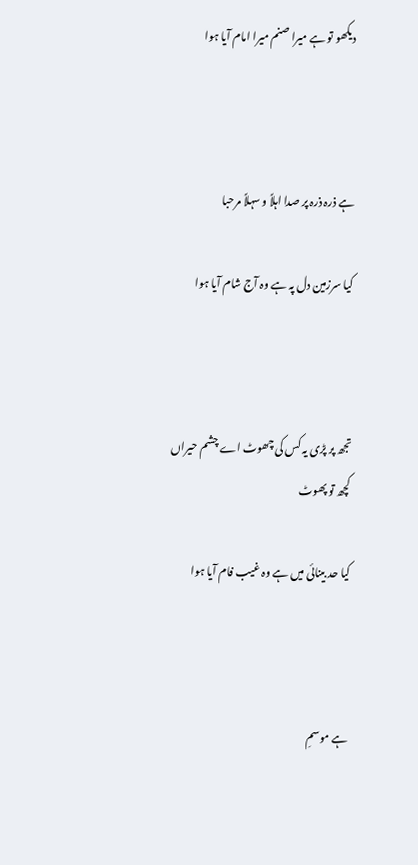دیکھو تو ہے میرا صنم میرا امام آیا ہوا



ہے ذرہ ذرہ پر صدا اہلاً و سہلاً مرحبا

کیا سرزمین دل پہ ہے وہ آج شام آیا ہوا



تجھ پر پڑی یہ کس کی چھوٹ اے چشم حیراں کچھ تو پھوٹ

کیا حد بینائی میں ہے وہ غیب فام آیا ہوا



ہے موسمِ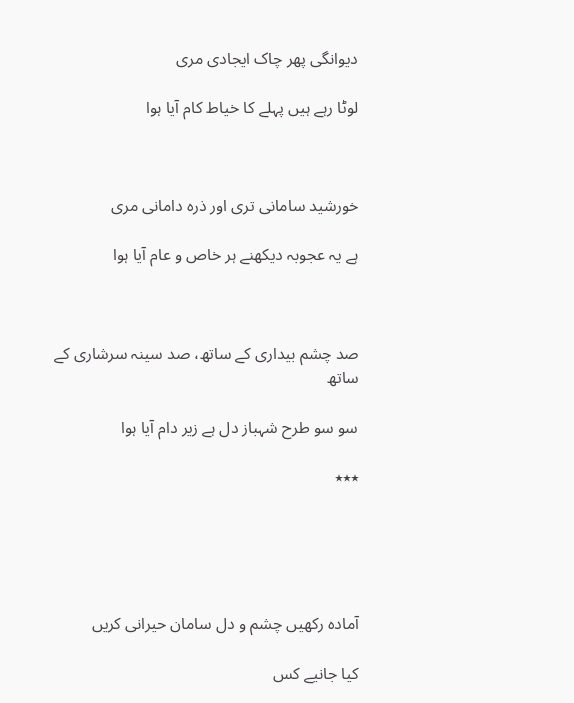دیوانگی پھر چاک ایجادی مری

لوٹا رہے ہیں پہلے کا خیاط کام آیا ہوا



خورشید سامانی تری اور ذرہ دامانی مری

ہے یہ عجوبہ دیکھنے ہر خاص و عام آیا ہوا



صد چشم بیداری کے ساتھ، صد سینہ سرشاری کے ساتھ

سو سو طرح شہباز دل ہے زیر دام آیا ہوا

٭٭٭





آمادہ رکھیں چشم و دل سامان حیرانی کریں

کیا جانیے کس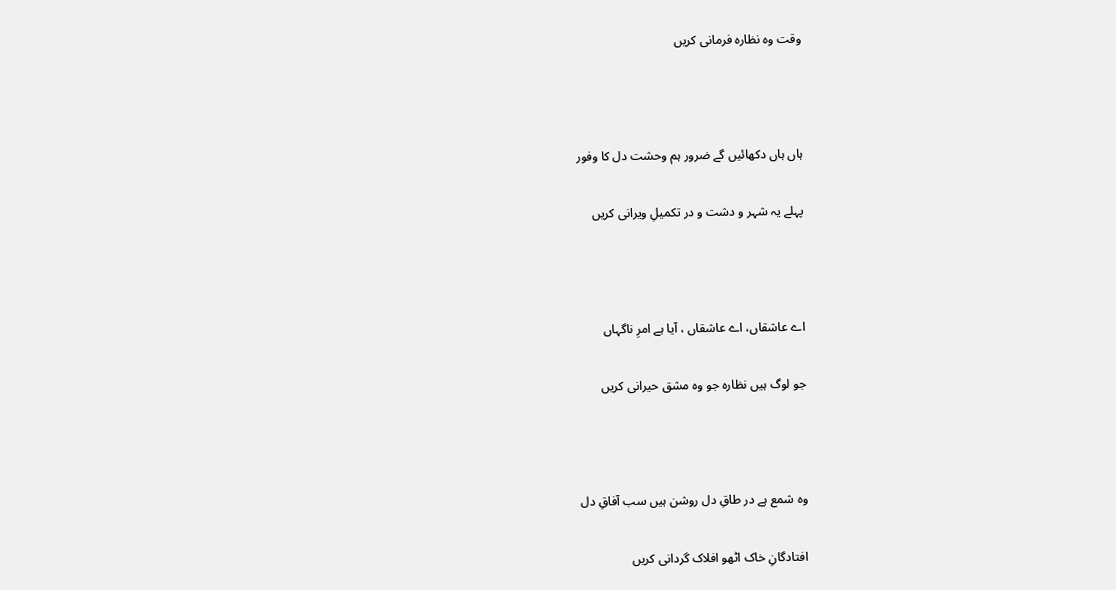وقت وہ نظارہ فرمانی کریں



ہاں ہاں دکھائیں گے ضرور ہم وحشت دل کا وفور

پہلے یہ شہر و دشت و در تکمیلِ ویرانی کریں



اے عاشقاں، اے عاشقاں ، آیا ہے امرِ ناگہاں

جو لوگ ہیں نظارہ جو وہ مشق حیرانی کریں



وہ شمع ہے در طاقِ دل روشن ہیں سب آفاقِ دل

افتادگانِ خاک اٹھو افلاک گردانی کریں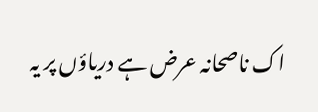اک ناصحانہ عرض ہے دریاؤں پر یہ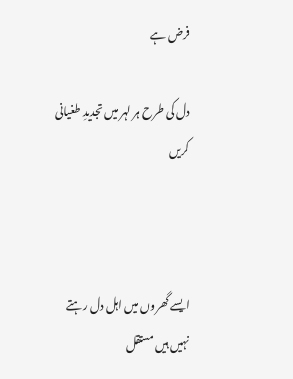فرض ہے

دل کی طرح ہر لہر میں تجدیدِ طغیانی کریں



ایسے گھروں میں اہل دل رہتے نہیں ہیں مستقل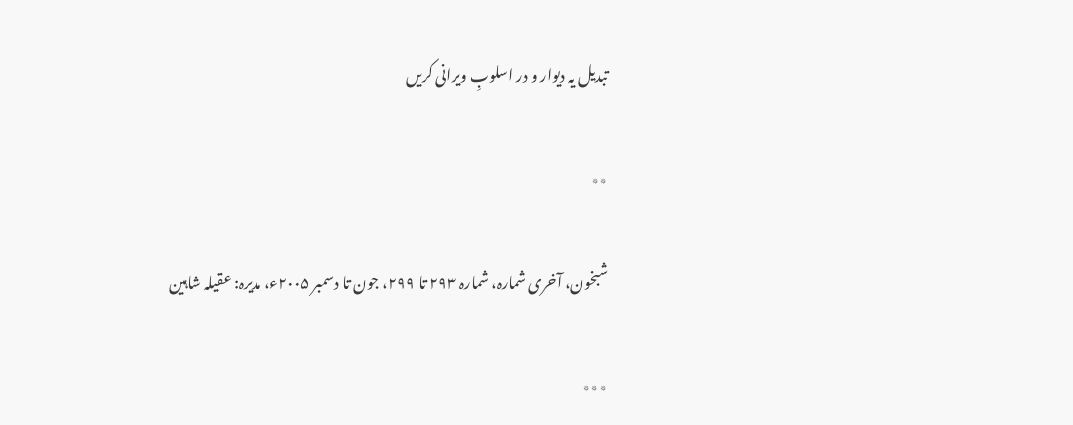تبدیل یہ دیوار و در اسلوبِ ویرانی کریں

٭٭

شبخون، آخری شمارہ، شمارہ ۲۹۳ تا ۲۹۹، جون تا دسمبر ۲۰۰۵ء، مدیرہ: عقیلہ شاہین

٭٭٭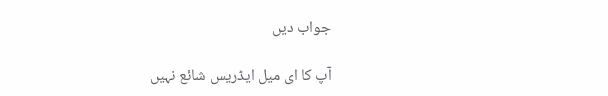جواب دیں

آپ کا ای میل ایڈریس شائع نہیں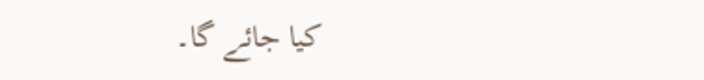کیا جائے گا۔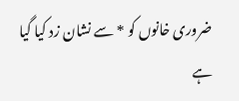ضروری خانوں کو * سے نشان زد کیا گیا ہے